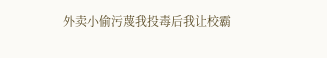外卖小偷污蔑我投毒后我让校霸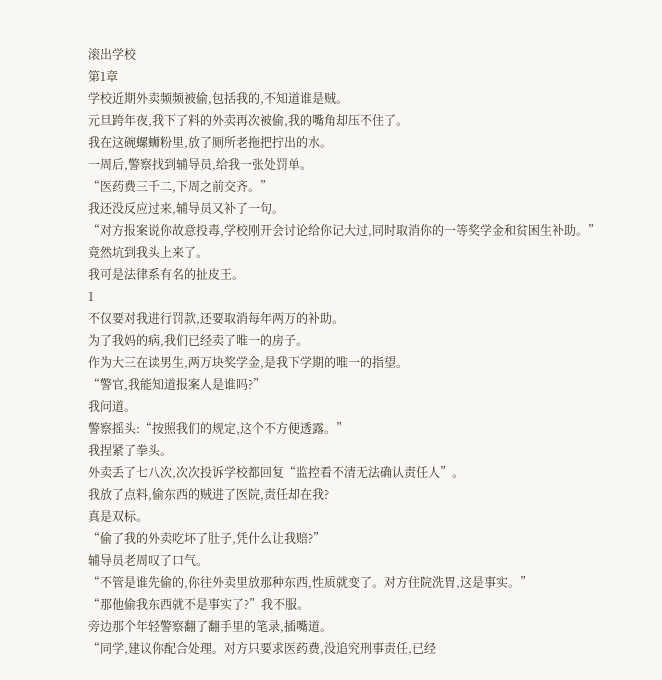滚出学校
第1章
学校近期外卖频频被偷,包括我的,不知道谁是贼。
元旦跨年夜,我下了料的外卖再次被偷,我的嘴角却压不住了。
我在这碗螺蛳粉里,放了厕所老拖把拧出的水。
一周后,警察找到辅导员,给我一张处罚单。
“医药费三千二,下周之前交齐。”
我还没反应过来,辅导员又补了一句。
“对方报案说你故意投毒,学校刚开会讨论给你记大过,同时取消你的一等奖学金和贫困生补助。”
竟然坑到我头上来了。
我可是法律系有名的扯皮王。
1
不仅要对我进行罚款,还要取消每年两万的补助。
为了我妈的病,我们已经卖了唯一的房子。
作为大三在读男生,两万块奖学金,是我下学期的唯一的指望。
“警官,我能知道报案人是谁吗?”
我问道。
警察摇头:“按照我们的规定,这个不方便透露。”
我捏紧了拳头。
外卖丢了七八次,次次投诉学校都回复“监控看不清无法确认责任人”。
我放了点料,偷东西的贼进了医院,责任却在我?
真是双标。
“偷了我的外卖吃坏了肚子,凭什么让我赔?”
辅导员老周叹了口气。
“不管是谁先偷的,你往外卖里放那种东西,性质就变了。对方住院洗胃,这是事实。”
“那他偷我东西就不是事实了?”我不服。
旁边那个年轻警察翻了翻手里的笔录,插嘴道。
“同学,建议你配合处理。对方只要求医药费,没追究刑事责任,已经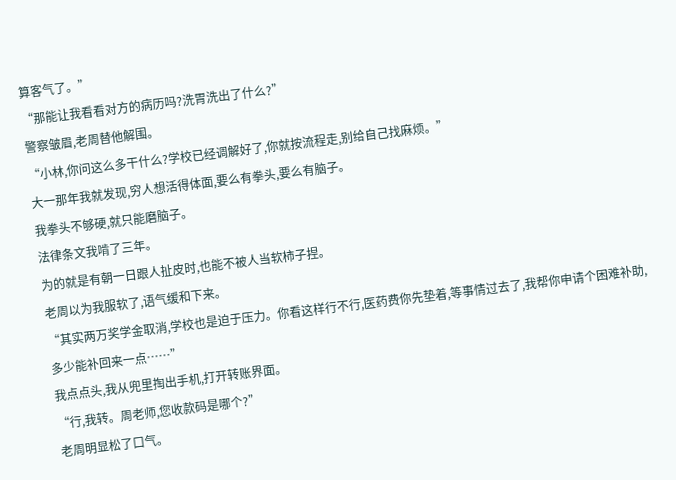算客气了。”
“那能让我看看对方的病历吗?洗胃洗出了什么?”
警察皱眉,老周替他解围。
“小林,你问这么多干什么?学校已经调解好了,你就按流程走,别给自己找麻烦。”
大一那年我就发现,穷人想活得体面,要么有拳头,要么有脑子。
我拳头不够硬,就只能磨脑子。
法律条文我啃了三年。
为的就是有朝一日跟人扯皮时,也能不被人当软柿子捏。
老周以为我服软了,语气缓和下来。
“其实两万奖学金取消,学校也是迫于压力。你看这样行不行,医药费你先垫着,等事情过去了,我帮你申请个困难补助,多少能补回来一点……”
我点点头,我从兜里掏出手机,打开转账界面。
“行,我转。周老师,您收款码是哪个?”
老周明显松了口气。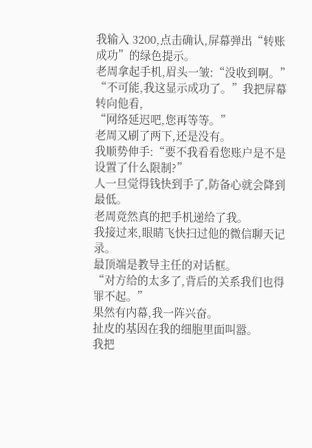我输入 3200,点击确认,屏幕弹出“转账成功”的绿色提示。
老周拿起手机,眉头一皱:“没收到啊。”
“不可能,我这显示成功了。”我把屏幕转向他看,
“网络延迟吧,您再等等。”
老周又刷了两下,还是没有。
我顺势伸手:“要不我看看您账户是不是设置了什么限制?”
人一旦觉得钱快到手了,防备心就会降到最低。
老周竟然真的把手机递给了我。
我接过来,眼睛飞快扫过他的微信聊天记录。
最顶端是教导主任的对话框。
“对方给的太多了,背后的关系我们也得罪不起。”
果然有内幕,我一阵兴奋。
扯皮的基因在我的细胞里面叫嚣。
我把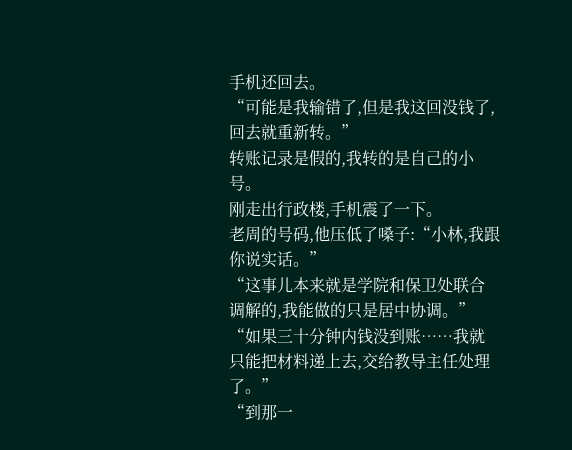手机还回去。
“可能是我输错了,但是我这回没钱了,回去就重新转。”
转账记录是假的,我转的是自己的小号。
刚走出行政楼,手机震了一下。
老周的号码,他压低了嗓子:“小林,我跟你说实话。”
“这事儿本来就是学院和保卫处联合调解的,我能做的只是居中协调。”
“如果三十分钟内钱没到账……我就只能把材料递上去,交给教导主任处理了。”
“到那一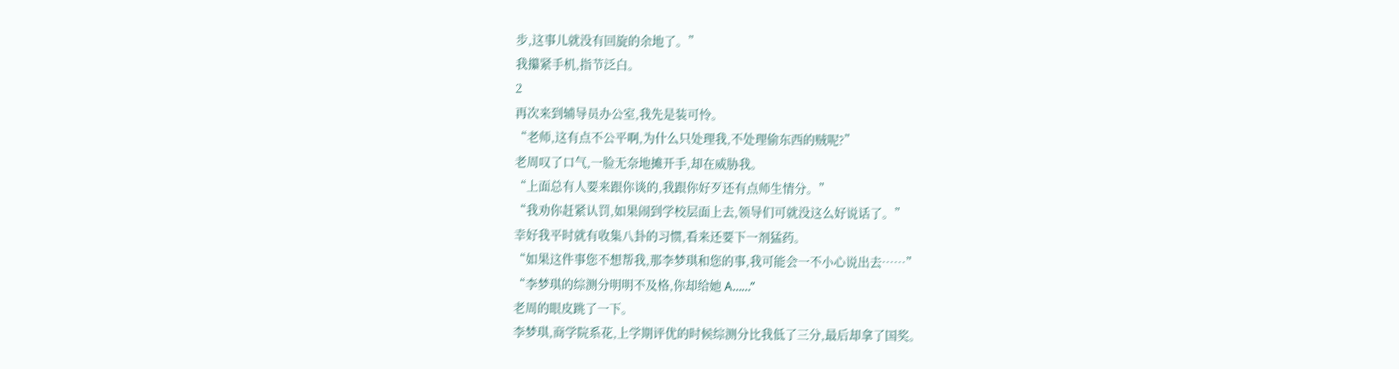步,这事儿就没有回旋的余地了。”
我攥紧手机,指节泛白。
2
再次来到辅导员办公室,我先是装可怜。
“老师,这有点不公平啊,为什么只处理我,不处理偷东西的贼呢?”
老周叹了口气,一脸无奈地摊开手,却在威胁我。
“上面总有人要来跟你谈的,我跟你好歹还有点师生情分。”
“我劝你赶紧认罚,如果闹到学校层面上去,领导们可就没这么好说话了。”
幸好我平时就有收集八卦的习惯,看来还要下一剂猛药。
“如果这件事您不想帮我,那李梦琪和您的事,我可能会一不小心说出去……”
“李梦琪的综测分明明不及格,你却给她 A……”
老周的眼皮跳了一下。
李梦琪,商学院系花,上学期评优的时候综测分比我低了三分,最后却拿了国奖。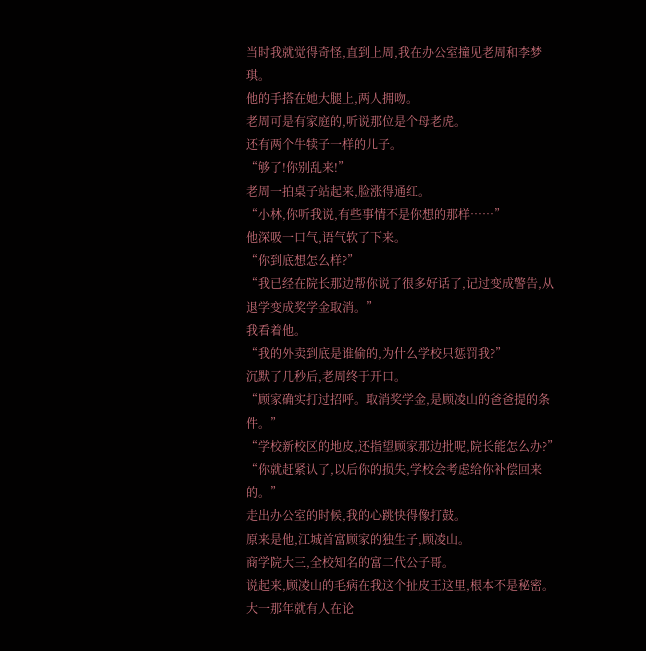当时我就觉得奇怪,直到上周,我在办公室撞见老周和李梦琪。
他的手搭在她大腿上,两人拥吻。
老周可是有家庭的,听说那位是个母老虎。
还有两个牛犊子一样的儿子。
“够了!你别乱来!”
老周一拍桌子站起来,脸涨得通红。
“小林,你听我说,有些事情不是你想的那样……”
他深吸一口气,语气软了下来。
“你到底想怎么样?”
“我已经在院长那边帮你说了很多好话了,记过变成警告,从退学变成奖学金取消。”
我看着他。
“我的外卖到底是谁偷的,为什么学校只惩罚我?”
沉默了几秒后,老周终于开口。
“顾家确实打过招呼。取消奖学金,是顾凌山的爸爸提的条件。”
“学校新校区的地皮,还指望顾家那边批呢,院长能怎么办?”
“你就赶紧认了,以后你的损失,学校会考虑给你补偿回来的。”
走出办公室的时候,我的心跳快得像打鼓。
原来是他,江城首富顾家的独生子,顾凌山。
商学院大三,全校知名的富二代公子哥。
说起来,顾凌山的毛病在我这个扯皮王这里,根本不是秘密。
大一那年就有人在论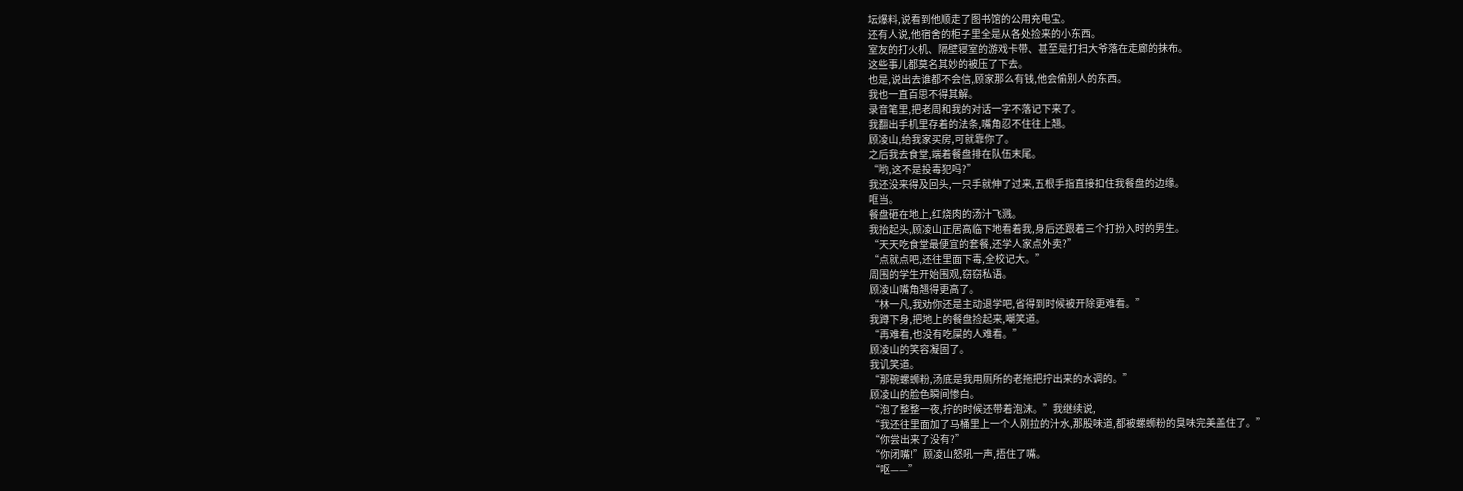坛爆料,说看到他顺走了图书馆的公用充电宝。
还有人说,他宿舍的柜子里全是从各处捡来的小东西。
室友的打火机、隔壁寝室的游戏卡带、甚至是打扫大爷落在走廊的抹布。
这些事儿都莫名其妙的被压了下去。
也是,说出去谁都不会信,顾家那么有钱,他会偷别人的东西。
我也一直百思不得其解。
录音笔里,把老周和我的对话一字不落记下来了。
我翻出手机里存着的法条,嘴角忍不住往上翘。
顾凌山,给我家买房,可就靠你了。
之后我去食堂,端着餐盘排在队伍末尾。
“哟,这不是投毒犯吗?”
我还没来得及回头,一只手就伸了过来,五根手指直接扣住我餐盘的边缘。
哐当。
餐盘砸在地上,红烧肉的汤汁飞溅。
我抬起头,顾凌山正居高临下地看着我,身后还跟着三个打扮入时的男生。
“天天吃食堂最便宜的套餐,还学人家点外卖?”
“点就点吧,还往里面下毒,全校记大。”
周围的学生开始围观,窃窃私语。
顾凌山嘴角翘得更高了。
“林一凡,我劝你还是主动退学吧,省得到时候被开除更难看。”
我蹲下身,把地上的餐盘捡起来,嘲笑道。
“再难看,也没有吃屎的人难看。”
顾凌山的笑容凝固了。
我讥笑道。
“那碗螺蛳粉,汤底是我用厕所的老拖把拧出来的水调的。”
顾凌山的脸色瞬间惨白。
“泡了整整一夜,拧的时候还带着泡沫。”我继续说,
“我还往里面加了马桶里上一个人刚拉的汁水,那股味道,都被螺蛳粉的臭味完美盖住了。”
“你尝出来了没有?”
“你闭嘴!”顾凌山怒吼一声,捂住了嘴。
“呕——”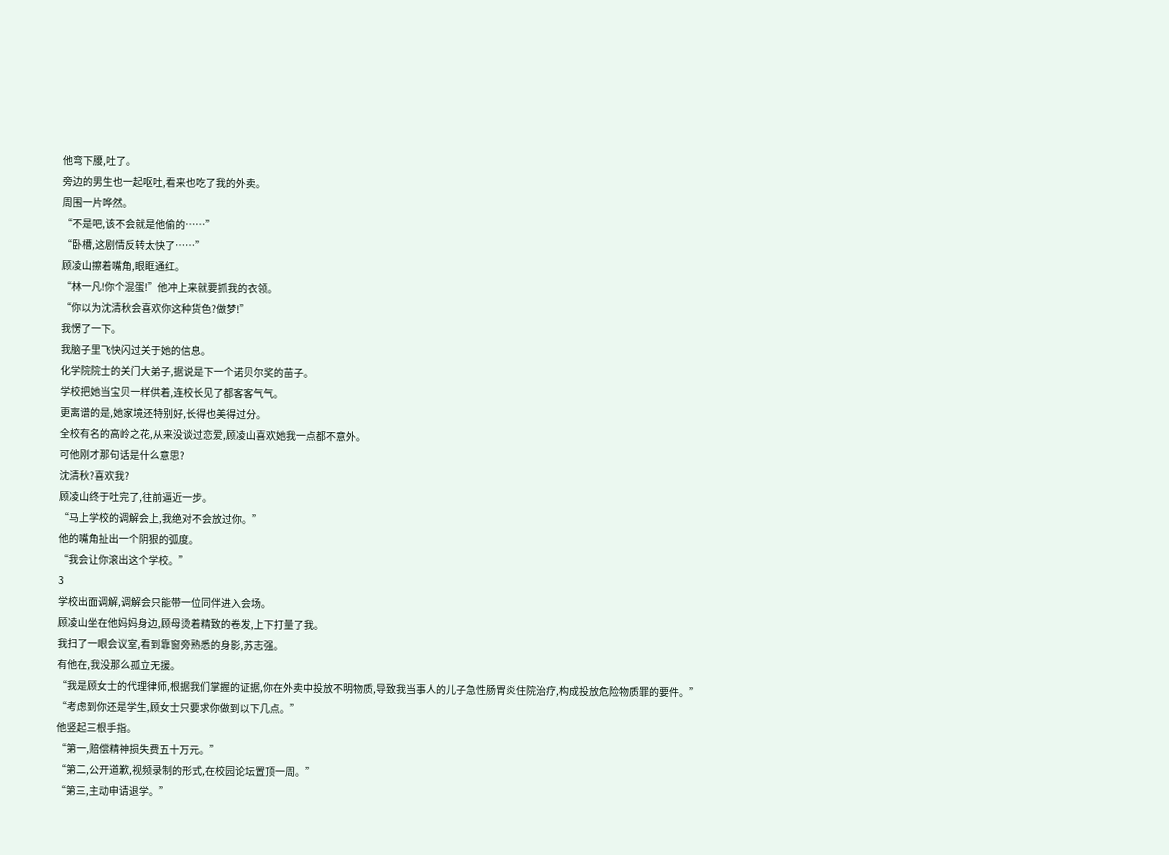他弯下腰,吐了。
旁边的男生也一起呕吐,看来也吃了我的外卖。
周围一片哗然。
“不是吧,该不会就是他偷的……”
“卧槽,这剧情反转太快了……”
顾凌山擦着嘴角,眼眶通红。
“林一凡!你个混蛋!”他冲上来就要抓我的衣领。
“你以为沈清秋会喜欢你这种货色?做梦!”
我愣了一下。
我脑子里飞快闪过关于她的信息。
化学院院士的关门大弟子,据说是下一个诺贝尔奖的苗子。
学校把她当宝贝一样供着,连校长见了都客客气气。
更离谱的是,她家境还特别好,长得也美得过分。
全校有名的高岭之花,从来没谈过恋爱,顾凌山喜欢她我一点都不意外。
可他刚才那句话是什么意思?
沈清秋?喜欢我?
顾凌山终于吐完了,往前逼近一步。
“马上学校的调解会上,我绝对不会放过你。”
他的嘴角扯出一个阴狠的弧度。
“我会让你滚出这个学校。”
3
学校出面调解,调解会只能带一位同伴进入会场。
顾凌山坐在他妈妈身边,顾母烫着精致的卷发,上下打量了我。
我扫了一眼会议室,看到靠窗旁熟悉的身影,苏志强。
有他在,我没那么孤立无援。
“我是顾女士的代理律师,根据我们掌握的证据,你在外卖中投放不明物质,导致我当事人的儿子急性肠胃炎住院治疗,构成投放危险物质罪的要件。”
“考虑到你还是学生,顾女士只要求你做到以下几点。”
他竖起三根手指。
“第一,赔偿精神损失费五十万元。”
“第二,公开道歉,视频录制的形式,在校园论坛置顶一周。”
“第三,主动申请退学。”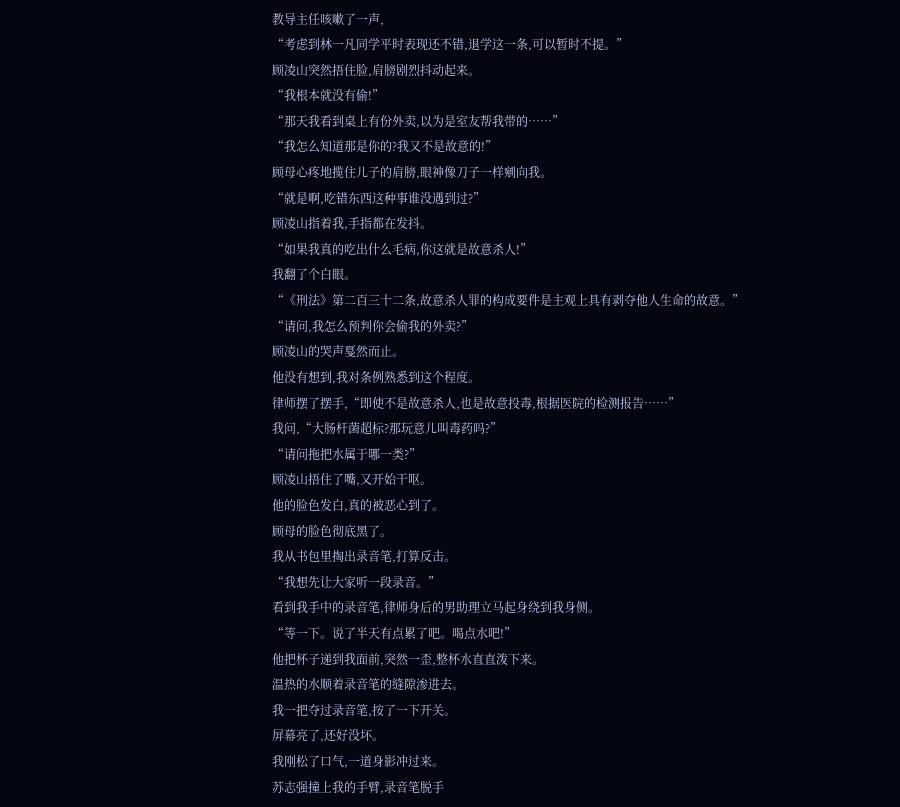教导主任咳嗽了一声,
“考虑到林一凡同学平时表现还不错,退学这一条,可以暂时不提。”
顾凌山突然捂住脸,肩膀剧烈抖动起来。
“我根本就没有偷!”
“那天我看到桌上有份外卖,以为是室友帮我带的……”
“我怎么知道那是你的?我又不是故意的!”
顾母心疼地揽住儿子的肩膀,眼神像刀子一样剜向我。
“就是啊,吃错东西这种事谁没遇到过?”
顾凌山指着我,手指都在发抖。
“如果我真的吃出什么毛病,你这就是故意杀人!”
我翻了个白眼。
“《刑法》第二百三十二条,故意杀人罪的构成要件是主观上具有剥夺他人生命的故意。”
“请问,我怎么预判你会偷我的外卖?”
顾凌山的哭声戛然而止。
他没有想到,我对条例熟悉到这个程度。
律师摆了摆手,“即使不是故意杀人,也是故意投毒,根据医院的检测报告……”
我问,“大肠杆菌超标?那玩意儿叫毒药吗?”
“请问拖把水属于哪一类?”
顾凌山捂住了嘴,又开始干呕。
他的脸色发白,真的被恶心到了。
顾母的脸色彻底黑了。
我从书包里掏出录音笔,打算反击。
“我想先让大家听一段录音。”
看到我手中的录音笔,律师身后的男助理立马起身绕到我身侧。
“等一下。说了半天有点累了吧。喝点水吧!”
他把杯子递到我面前,突然一歪,整杯水直直泼下来。
温热的水顺着录音笔的缝隙渗进去。
我一把夺过录音笔,按了一下开关。
屏幕亮了,还好没坏。
我刚松了口气,一道身影冲过来。
苏志强撞上我的手臂,录音笔脱手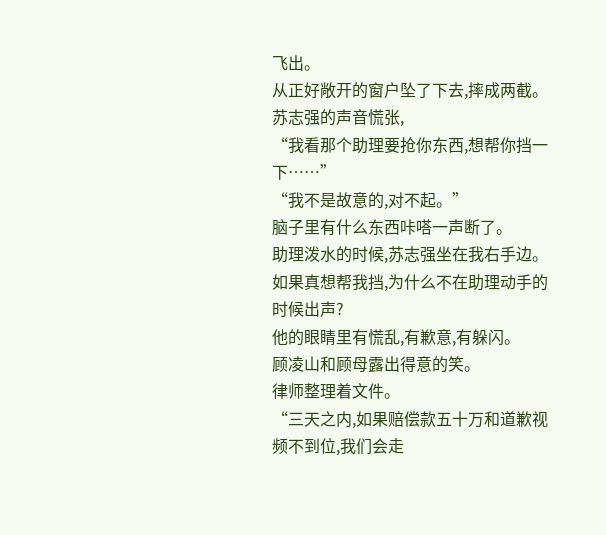飞出。
从正好敞开的窗户坠了下去,摔成两截。
苏志强的声音慌张,
“我看那个助理要抢你东西,想帮你挡一下……”
“我不是故意的,对不起。”
脑子里有什么东西咔嗒一声断了。
助理泼水的时候,苏志强坐在我右手边。
如果真想帮我挡,为什么不在助理动手的时候出声?
他的眼睛里有慌乱,有歉意,有躲闪。
顾凌山和顾母露出得意的笑。
律师整理着文件。
“三天之内,如果赔偿款五十万和道歉视频不到位,我们会走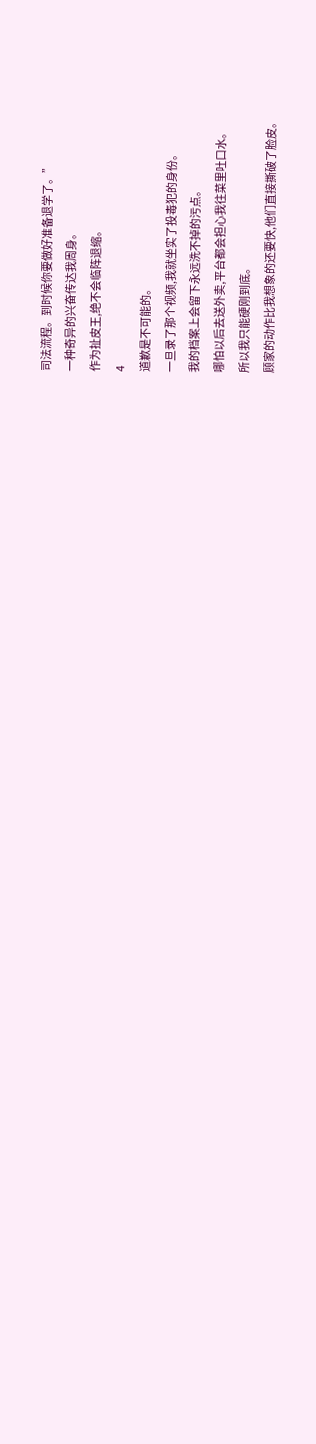司法流程。到时候你要做好准备退学了。”
一种奇异的兴奋传达我周身。
作为扯皮王,绝不会临阵退缩。
4
道歉是不可能的。
一旦录了那个视频,我就坐实了投毒犯的身份。
我的档案上会留下永远洗不掉的污点。
哪怕以后去送外卖,平台都会担心我往菜里吐口水。
所以我只能硬刚到底。
顾家的动作比我想象的还要快,他们直接撕破了脸皮。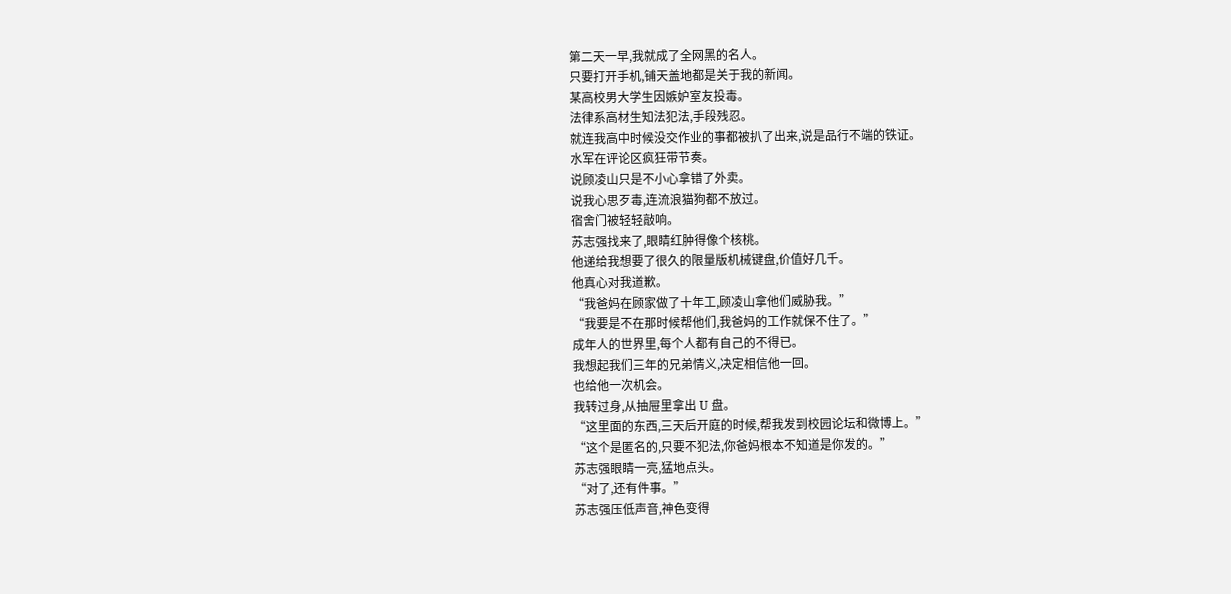第二天一早,我就成了全网黑的名人。
只要打开手机,铺天盖地都是关于我的新闻。
某高校男大学生因嫉妒室友投毒。
法律系高材生知法犯法,手段残忍。
就连我高中时候没交作业的事都被扒了出来,说是品行不端的铁证。
水军在评论区疯狂带节奏。
说顾凌山只是不小心拿错了外卖。
说我心思歹毒,连流浪猫狗都不放过。
宿舍门被轻轻敲响。
苏志强找来了,眼睛红肿得像个核桃。
他递给我想要了很久的限量版机械键盘,价值好几千。
他真心对我道歉。
“我爸妈在顾家做了十年工,顾凌山拿他们威胁我。”
“我要是不在那时候帮他们,我爸妈的工作就保不住了。”
成年人的世界里,每个人都有自己的不得已。
我想起我们三年的兄弟情义,决定相信他一回。
也给他一次机会。
我转过身,从抽屉里拿出 U 盘。
“这里面的东西,三天后开庭的时候,帮我发到校园论坛和微博上。”
“这个是匿名的,只要不犯法,你爸妈根本不知道是你发的。”
苏志强眼睛一亮,猛地点头。
“对了,还有件事。”
苏志强压低声音,神色变得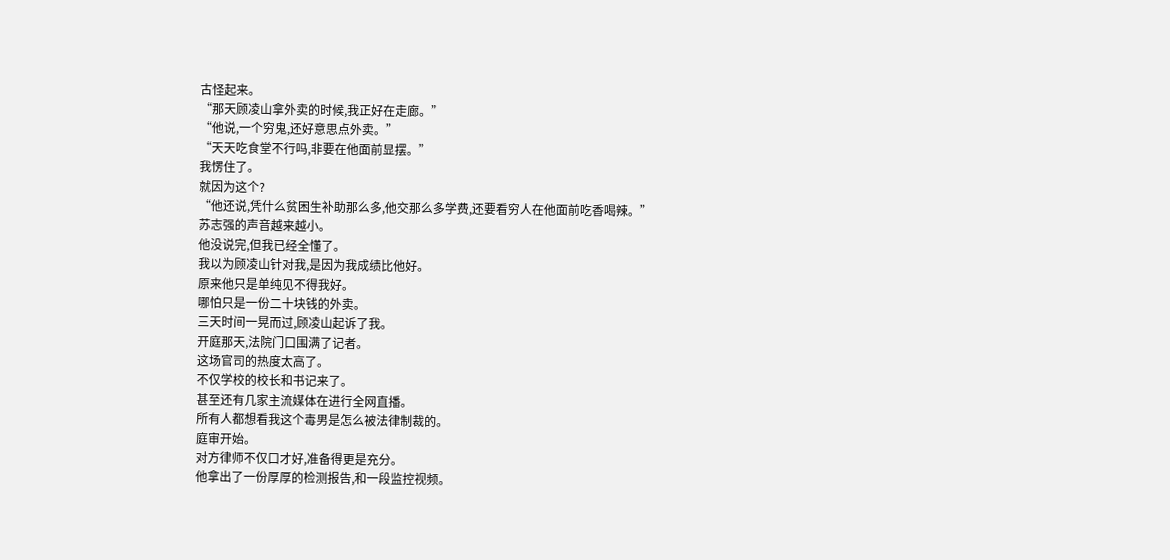古怪起来。
“那天顾凌山拿外卖的时候,我正好在走廊。”
“他说,一个穷鬼,还好意思点外卖。”
“天天吃食堂不行吗,非要在他面前显摆。”
我愣住了。
就因为这个?
“他还说,凭什么贫困生补助那么多,他交那么多学费,还要看穷人在他面前吃香喝辣。”
苏志强的声音越来越小。
他没说完,但我已经全懂了。
我以为顾凌山针对我,是因为我成绩比他好。
原来他只是单纯见不得我好。
哪怕只是一份二十块钱的外卖。
三天时间一晃而过,顾凌山起诉了我。
开庭那天,法院门口围满了记者。
这场官司的热度太高了。
不仅学校的校长和书记来了。
甚至还有几家主流媒体在进行全网直播。
所有人都想看我这个毒男是怎么被法律制裁的。
庭审开始。
对方律师不仅口才好,准备得更是充分。
他拿出了一份厚厚的检测报告,和一段监控视频。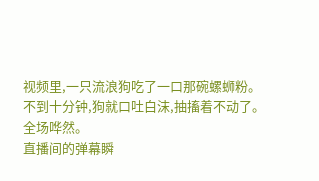视频里,一只流浪狗吃了一口那碗螺蛳粉。
不到十分钟,狗就口吐白沫,抽搐着不动了。
全场哗然。
直播间的弹幕瞬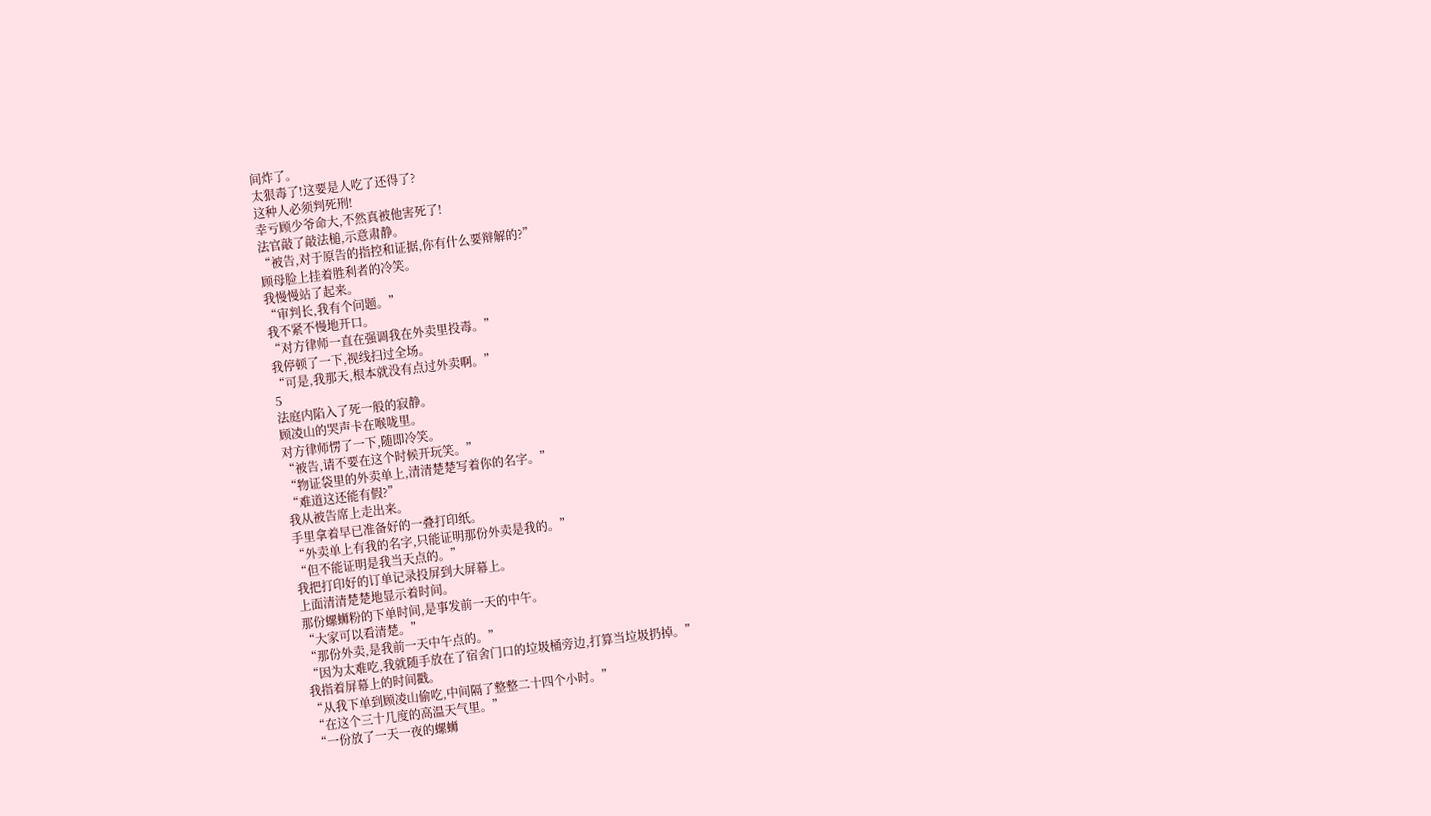间炸了。
太狠毒了!这要是人吃了还得了?
这种人必须判死刑!
幸亏顾少爷命大,不然真被他害死了!
法官敲了敲法槌,示意肃静。
“被告,对于原告的指控和证据,你有什么要辩解的?”
顾母脸上挂着胜利者的冷笑。
我慢慢站了起来。
“审判长,我有个问题。”
我不紧不慢地开口。
“对方律师一直在强调我在外卖里投毒。”
我停顿了一下,视线扫过全场。
“可是,我那天,根本就没有点过外卖啊。”
5
法庭内陷入了死一般的寂静。
顾凌山的哭声卡在喉咙里。
对方律师愣了一下,随即冷笑。
“被告,请不要在这个时候开玩笑。”
“物证袋里的外卖单上,清清楚楚写着你的名字。”
“难道这还能有假?”
我从被告席上走出来。
手里拿着早已准备好的一叠打印纸。
“外卖单上有我的名字,只能证明那份外卖是我的。”
“但不能证明是我当天点的。”
我把打印好的订单记录投屏到大屏幕上。
上面清清楚楚地显示着时间。
那份螺蛳粉的下单时间,是事发前一天的中午。
“大家可以看清楚。”
“那份外卖,是我前一天中午点的。”
“因为太难吃,我就随手放在了宿舍门口的垃圾桶旁边,打算当垃圾扔掉。”
我指着屏幕上的时间戳。
“从我下单到顾凌山偷吃,中间隔了整整二十四个小时。”
“在这个三十几度的高温天气里。”
“一份放了一天一夜的螺蛳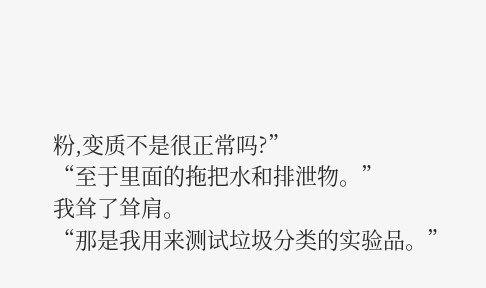粉,变质不是很正常吗?”
“至于里面的拖把水和排泄物。”
我耸了耸肩。
“那是我用来测试垃圾分类的实验品。”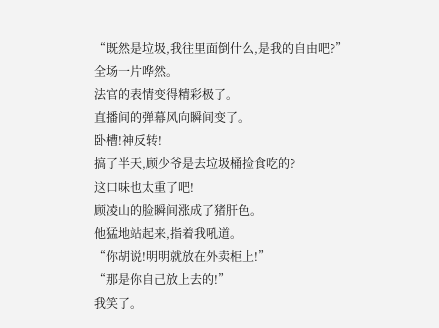“既然是垃圾,我往里面倒什么,是我的自由吧?”
全场一片哗然。
法官的表情变得精彩极了。
直播间的弹幕风向瞬间变了。
卧槽!神反转!
搞了半天,顾少爷是去垃圾桶捡食吃的?
这口味也太重了吧!
顾凌山的脸瞬间涨成了猪肝色。
他猛地站起来,指着我吼道。
“你胡说!明明就放在外卖柜上!”
“那是你自己放上去的!”
我笑了。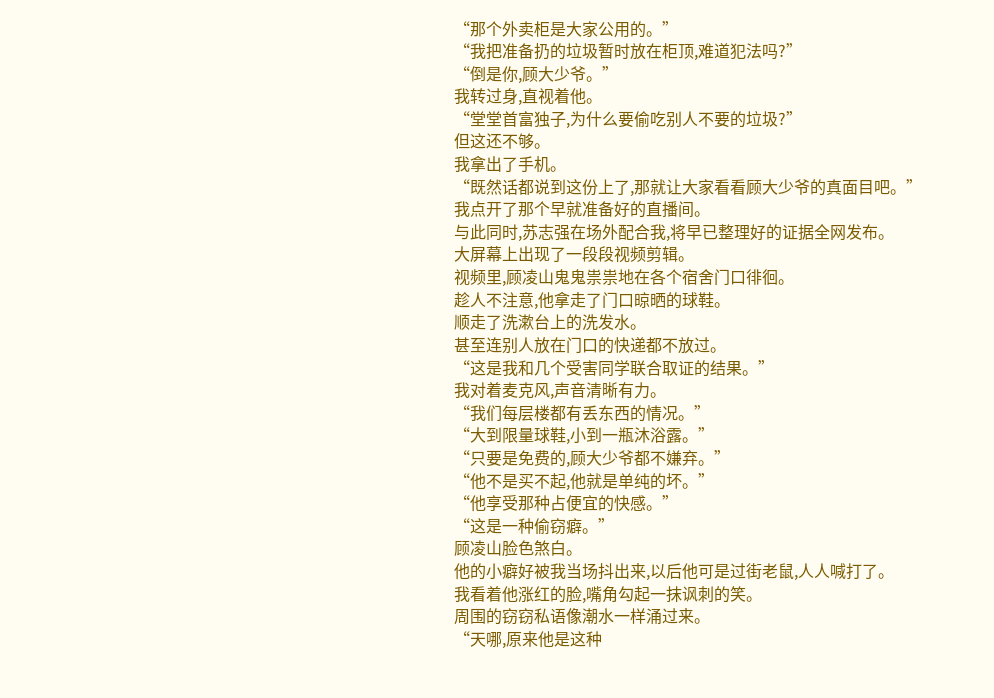“那个外卖柜是大家公用的。”
“我把准备扔的垃圾暂时放在柜顶,难道犯法吗?”
“倒是你,顾大少爷。”
我转过身,直视着他。
“堂堂首富独子,为什么要偷吃别人不要的垃圾?”
但这还不够。
我拿出了手机。
“既然话都说到这份上了,那就让大家看看顾大少爷的真面目吧。”
我点开了那个早就准备好的直播间。
与此同时,苏志强在场外配合我,将早已整理好的证据全网发布。
大屏幕上出现了一段段视频剪辑。
视频里,顾凌山鬼鬼祟祟地在各个宿舍门口徘徊。
趁人不注意,他拿走了门口晾晒的球鞋。
顺走了洗漱台上的洗发水。
甚至连别人放在门口的快递都不放过。
“这是我和几个受害同学联合取证的结果。”
我对着麦克风,声音清晰有力。
“我们每层楼都有丢东西的情况。”
“大到限量球鞋,小到一瓶沐浴露。”
“只要是免费的,顾大少爷都不嫌弃。”
“他不是买不起,他就是单纯的坏。”
“他享受那种占便宜的快感。”
“这是一种偷窃癖。”
顾凌山脸色煞白。
他的小癖好被我当场抖出来,以后他可是过街老鼠,人人喊打了。
我看着他涨红的脸,嘴角勾起一抹讽刺的笑。
周围的窃窃私语像潮水一样涌过来。
“天哪,原来他是这种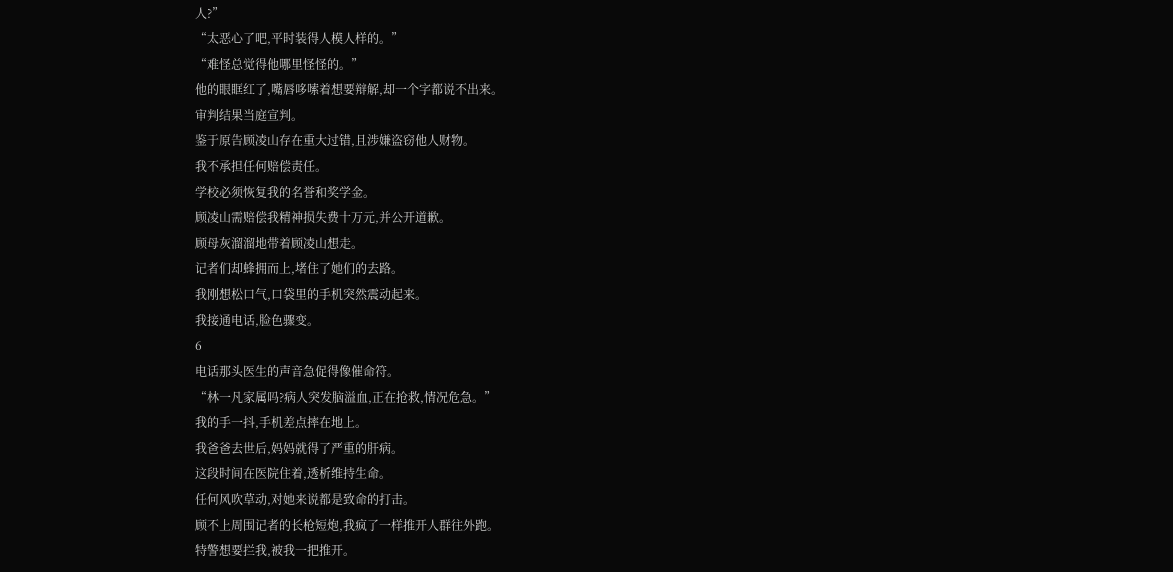人?”
“太恶心了吧,平时装得人模人样的。”
“难怪总觉得他哪里怪怪的。”
他的眼眶红了,嘴唇哆嗦着想要辩解,却一个字都说不出来。
审判结果当庭宣判。
鉴于原告顾凌山存在重大过错,且涉嫌盗窃他人财物。
我不承担任何赔偿责任。
学校必须恢复我的名誉和奖学金。
顾凌山需赔偿我精神损失费十万元,并公开道歉。
顾母灰溜溜地带着顾凌山想走。
记者们却蜂拥而上,堵住了她们的去路。
我刚想松口气,口袋里的手机突然震动起来。
我接通电话,脸色骤变。
6
电话那头医生的声音急促得像催命符。
“林一凡家属吗?病人突发脑溢血,正在抢救,情况危急。”
我的手一抖,手机差点摔在地上。
我爸爸去世后,妈妈就得了严重的肝病。
这段时间在医院住着,透析维持生命。
任何风吹草动,对她来说都是致命的打击。
顾不上周围记者的长枪短炮,我疯了一样推开人群往外跑。
特警想要拦我,被我一把推开。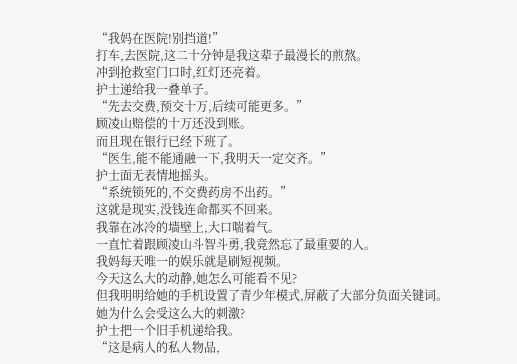“我妈在医院!别挡道!”
打车,去医院,这二十分钟是我这辈子最漫长的煎熬。
冲到抢救室门口时,红灯还亮着。
护士递给我一叠单子。
“先去交费,预交十万,后续可能更多。”
顾凌山赔偿的十万还没到账。
而且现在银行已经下班了。
“医生,能不能通融一下,我明天一定交齐。”
护士面无表情地摇头。
“系统锁死的,不交费药房不出药。”
这就是现实,没钱连命都买不回来。
我靠在冰冷的墙壁上,大口喘着气。
一直忙着跟顾凌山斗智斗勇,我竟然忘了最重要的人。
我妈每天唯一的娱乐就是刷短视频。
今天这么大的动静,她怎么可能看不见?
但我明明给她的手机设置了青少年模式,屏蔽了大部分负面关键词。
她为什么会受这么大的刺激?
护士把一个旧手机递给我。
“这是病人的私人物品,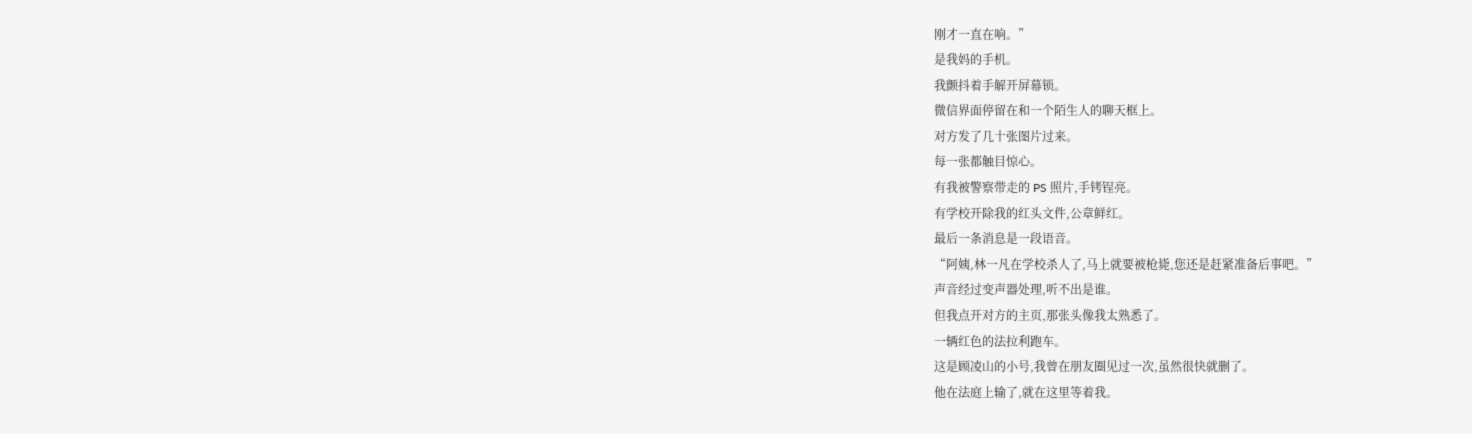刚才一直在响。”
是我妈的手机。
我颤抖着手解开屏幕锁。
微信界面停留在和一个陌生人的聊天框上。
对方发了几十张图片过来。
每一张都触目惊心。
有我被警察带走的 PS 照片,手铐锃亮。
有学校开除我的红头文件,公章鲜红。
最后一条消息是一段语音。
“阿姨,林一凡在学校杀人了,马上就要被枪毙,您还是赶紧准备后事吧。”
声音经过变声器处理,听不出是谁。
但我点开对方的主页,那张头像我太熟悉了。
一辆红色的法拉利跑车。
这是顾凌山的小号,我曾在朋友圈见过一次,虽然很快就删了。
他在法庭上输了,就在这里等着我。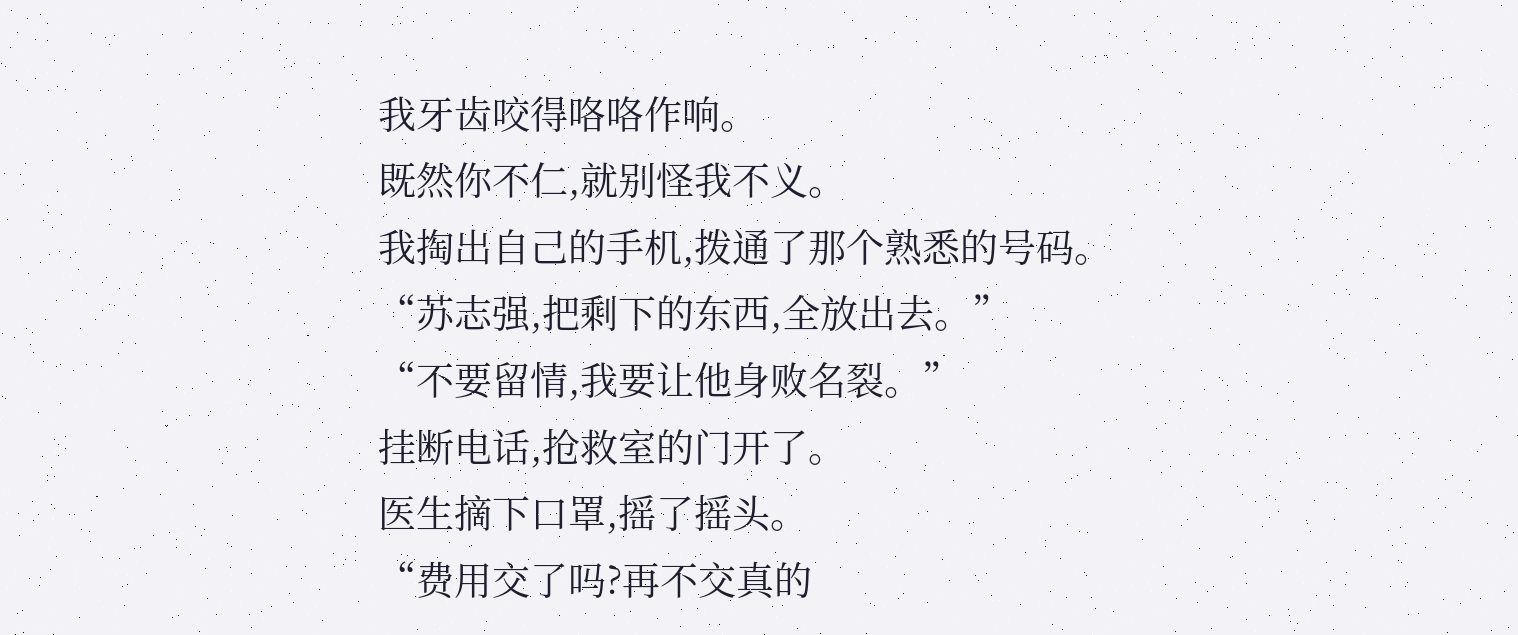我牙齿咬得咯咯作响。
既然你不仁,就别怪我不义。
我掏出自己的手机,拨通了那个熟悉的号码。
“苏志强,把剩下的东西,全放出去。”
“不要留情,我要让他身败名裂。”
挂断电话,抢救室的门开了。
医生摘下口罩,摇了摇头。
“费用交了吗?再不交真的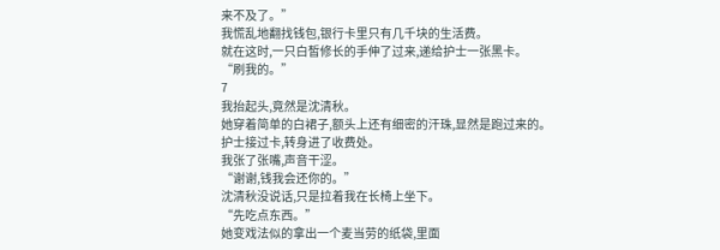来不及了。”
我慌乱地翻找钱包,银行卡里只有几千块的生活费。
就在这时,一只白皙修长的手伸了过来,递给护士一张黑卡。
“刷我的。”
7
我抬起头,竟然是沈清秋。
她穿着简单的白裙子,额头上还有细密的汗珠,显然是跑过来的。
护士接过卡,转身进了收费处。
我张了张嘴,声音干涩。
“谢谢,钱我会还你的。”
沈清秋没说话,只是拉着我在长椅上坐下。
“先吃点东西。”
她变戏法似的拿出一个麦当劳的纸袋,里面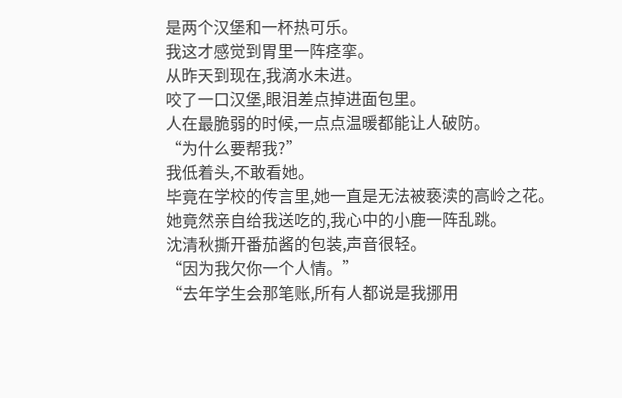是两个汉堡和一杯热可乐。
我这才感觉到胃里一阵痉挛。
从昨天到现在,我滴水未进。
咬了一口汉堡,眼泪差点掉进面包里。
人在最脆弱的时候,一点点温暖都能让人破防。
“为什么要帮我?”
我低着头,不敢看她。
毕竟在学校的传言里,她一直是无法被亵渎的高岭之花。
她竟然亲自给我送吃的,我心中的小鹿一阵乱跳。
沈清秋撕开番茄酱的包装,声音很轻。
“因为我欠你一个人情。”
“去年学生会那笔账,所有人都说是我挪用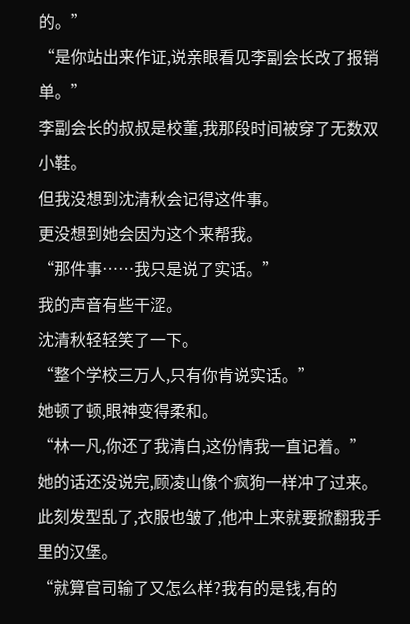的。”
“是你站出来作证,说亲眼看见李副会长改了报销单。”
李副会长的叔叔是校董,我那段时间被穿了无数双小鞋。
但我没想到沈清秋会记得这件事。
更没想到她会因为这个来帮我。
“那件事……我只是说了实话。”
我的声音有些干涩。
沈清秋轻轻笑了一下。
“整个学校三万人,只有你肯说实话。”
她顿了顿,眼神变得柔和。
“林一凡,你还了我清白,这份情我一直记着。”
她的话还没说完,顾凌山像个疯狗一样冲了过来。
此刻发型乱了,衣服也皱了,他冲上来就要掀翻我手里的汉堡。
“就算官司输了又怎么样?我有的是钱,有的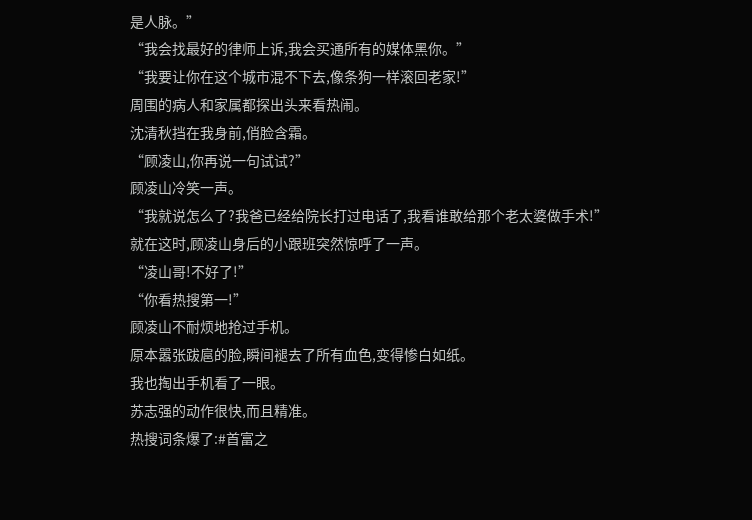是人脉。”
“我会找最好的律师上诉,我会买通所有的媒体黑你。”
“我要让你在这个城市混不下去,像条狗一样滚回老家!”
周围的病人和家属都探出头来看热闹。
沈清秋挡在我身前,俏脸含霜。
“顾凌山,你再说一句试试?”
顾凌山冷笑一声。
“我就说怎么了?我爸已经给院长打过电话了,我看谁敢给那个老太婆做手术!”
就在这时,顾凌山身后的小跟班突然惊呼了一声。
“凌山哥!不好了!”
“你看热搜第一!”
顾凌山不耐烦地抢过手机。
原本嚣张跋扈的脸,瞬间褪去了所有血色,变得惨白如纸。
我也掏出手机看了一眼。
苏志强的动作很快,而且精准。
热搜词条爆了:#首富之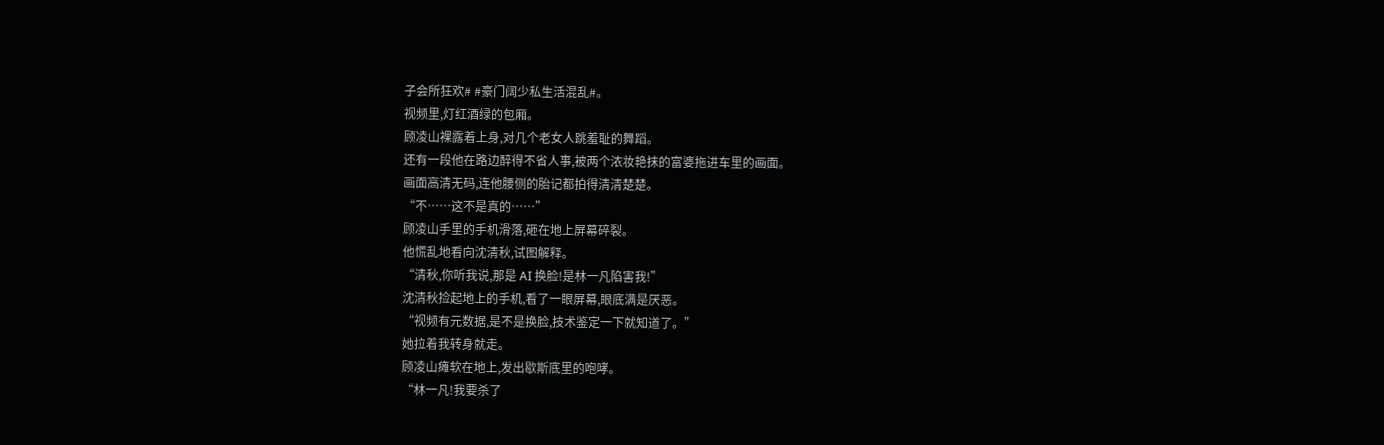子会所狂欢# #豪门阔少私生活混乱#。
视频里,灯红酒绿的包厢。
顾凌山裸露着上身,对几个老女人跳羞耻的舞蹈。
还有一段他在路边醉得不省人事,被两个浓妆艳抹的富婆拖进车里的画面。
画面高清无码,连他腰侧的胎记都拍得清清楚楚。
“不……这不是真的……”
顾凌山手里的手机滑落,砸在地上屏幕碎裂。
他慌乱地看向沈清秋,试图解释。
“清秋,你听我说,那是 AI 换脸!是林一凡陷害我!”
沈清秋捡起地上的手机,看了一眼屏幕,眼底满是厌恶。
“视频有元数据,是不是换脸,技术鉴定一下就知道了。”
她拉着我转身就走。
顾凌山瘫软在地上,发出歇斯底里的咆哮。
“林一凡!我要杀了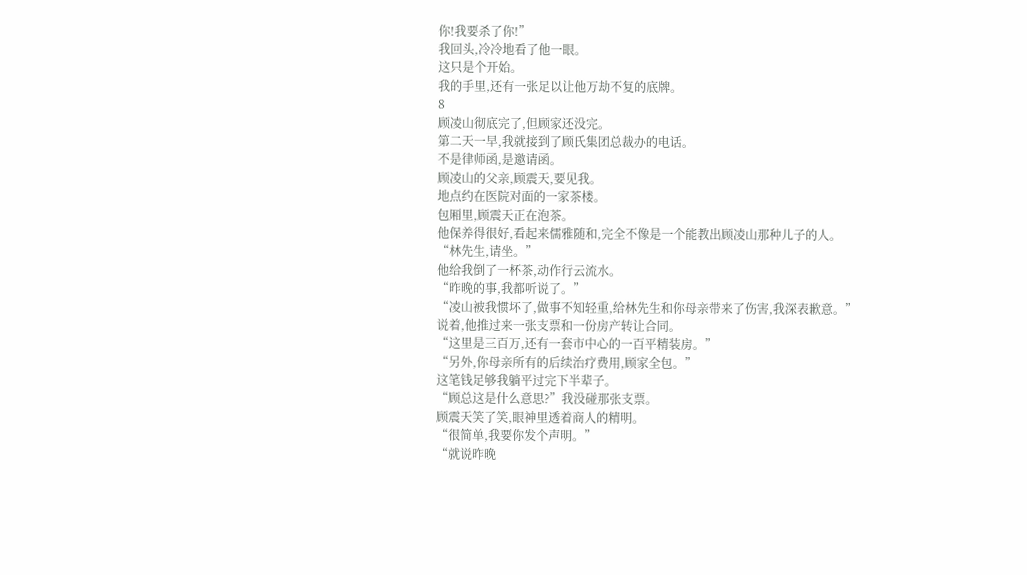你!我要杀了你!”
我回头,冷冷地看了他一眼。
这只是个开始。
我的手里,还有一张足以让他万劫不复的底牌。
8
顾凌山彻底完了,但顾家还没完。
第二天一早,我就接到了顾氏集团总裁办的电话。
不是律师函,是邀请函。
顾凌山的父亲,顾震天,要见我。
地点约在医院对面的一家茶楼。
包厢里,顾震天正在泡茶。
他保养得很好,看起来儒雅随和,完全不像是一个能教出顾凌山那种儿子的人。
“林先生,请坐。”
他给我倒了一杯茶,动作行云流水。
“昨晚的事,我都听说了。”
“凌山被我惯坏了,做事不知轻重,给林先生和你母亲带来了伤害,我深表歉意。”
说着,他推过来一张支票和一份房产转让合同。
“这里是三百万,还有一套市中心的一百平精装房。”
“另外,你母亲所有的后续治疗费用,顾家全包。”
这笔钱足够我躺平过完下半辈子。
“顾总这是什么意思?”我没碰那张支票。
顾震天笑了笑,眼神里透着商人的精明。
“很简单,我要你发个声明。”
“就说昨晚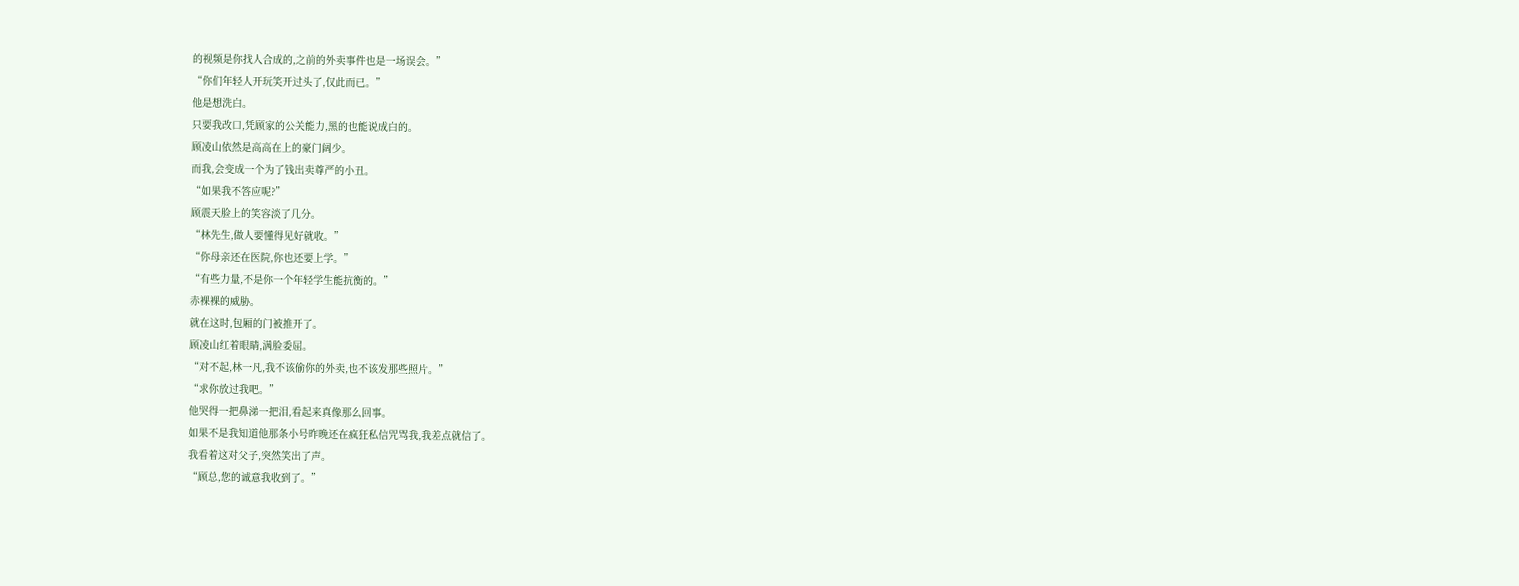的视频是你找人合成的,之前的外卖事件也是一场误会。”
“你们年轻人开玩笑开过头了,仅此而已。”
他是想洗白。
只要我改口,凭顾家的公关能力,黑的也能说成白的。
顾凌山依然是高高在上的豪门阔少。
而我,会变成一个为了钱出卖尊严的小丑。
“如果我不答应呢?”
顾震天脸上的笑容淡了几分。
“林先生,做人要懂得见好就收。”
“你母亲还在医院,你也还要上学。”
“有些力量,不是你一个年轻学生能抗衡的。”
赤裸裸的威胁。
就在这时,包厢的门被推开了。
顾凌山红着眼睛,满脸委屈。
“对不起,林一凡,我不该偷你的外卖,也不该发那些照片。”
“求你放过我吧。”
他哭得一把鼻涕一把泪,看起来真像那么回事。
如果不是我知道他那条小号昨晚还在疯狂私信咒骂我,我差点就信了。
我看着这对父子,突然笑出了声。
“顾总,您的诚意我收到了。”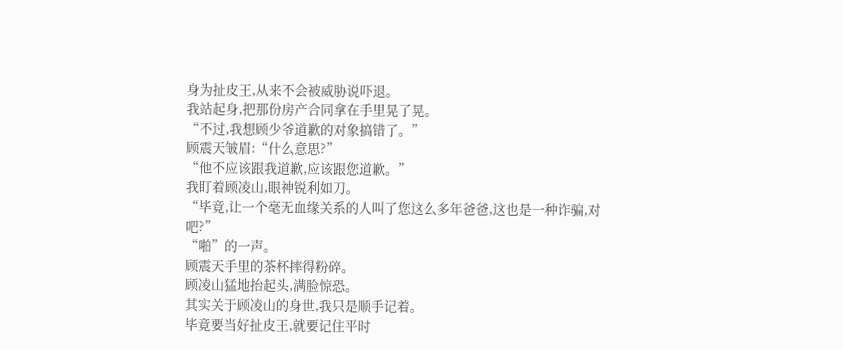身为扯皮王,从来不会被威胁说吓退。
我站起身,把那份房产合同拿在手里晃了晃。
“不过,我想顾少爷道歉的对象搞错了。”
顾震天皱眉:“什么意思?”
“他不应该跟我道歉,应该跟您道歉。”
我盯着顾凌山,眼神锐利如刀。
“毕竟,让一个毫无血缘关系的人叫了您这么多年爸爸,这也是一种诈骗,对吧?”
“啪”的一声。
顾震天手里的茶杯摔得粉碎。
顾凌山猛地抬起头,满脸惊恐。
其实关于顾凌山的身世,我只是顺手记着。
毕竟要当好扯皮王,就要记住平时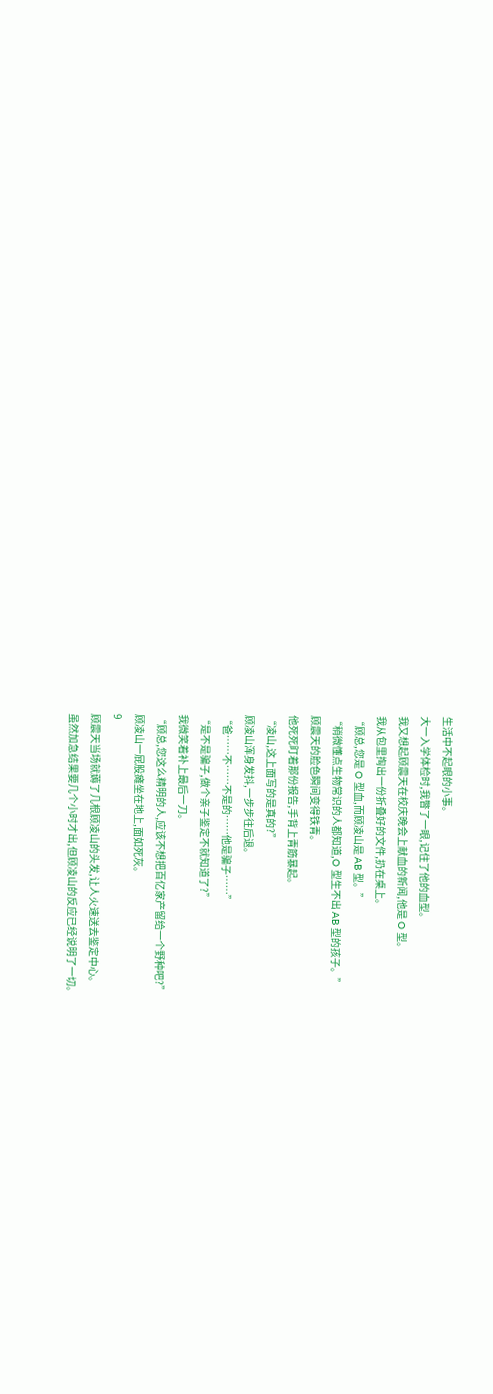生活中不起眼的小事。
大一入学体检时,我瞥了一眼,记住了他的血型。
我又想起顾震天在校庆晚会上献血的新闻,他是 O 型。
我从包里掏出一份折叠好的文件,扔在桌上。
“顾总,您是 O 型血,而顾凌山是 AB 型。”
“稍微懂点生物常识的人都知道,O 型生不出 AB 型的孩子。”
顾震天的脸色瞬间变得铁青。
他死死盯着那份报告,手背上青筋暴起。
“凌山,这上面写的是真的?”
顾凌山浑身发抖,一步步往后退。
“爸……不……不是的……他是骗子……”
“是不是骗子,做个亲子鉴定不就知道了?”
我微笑着补上最后一刀。
“顾总,您这么精明的人,应该不想把百亿家产留给一个野种吧?”
顾凌山一屁股瘫坐在地上,面如死灰。
9
顾震天当场就薅了几根顾凌山的头发,让人火速送去鉴定中心。
虽然加急结果要几个小时才出,但顾凌山的反应已经说明了一切。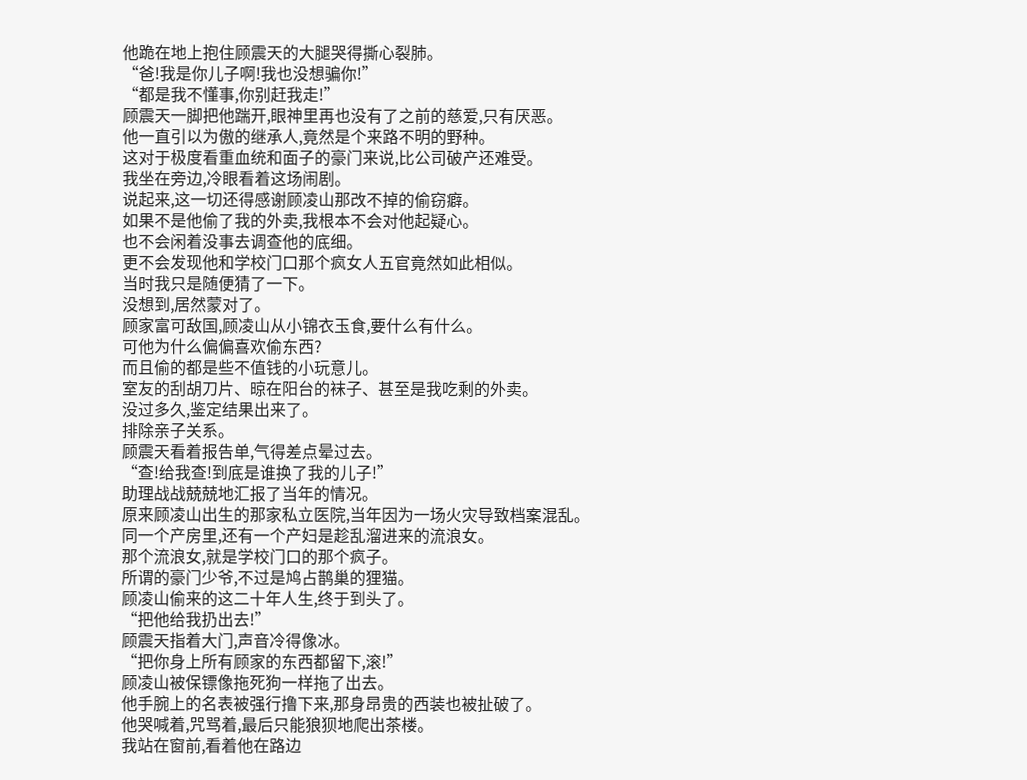他跪在地上抱住顾震天的大腿哭得撕心裂肺。
“爸!我是你儿子啊!我也没想骗你!”
“都是我不懂事,你别赶我走!”
顾震天一脚把他踹开,眼神里再也没有了之前的慈爱,只有厌恶。
他一直引以为傲的继承人,竟然是个来路不明的野种。
这对于极度看重血统和面子的豪门来说,比公司破产还难受。
我坐在旁边,冷眼看着这场闹剧。
说起来,这一切还得感谢顾凌山那改不掉的偷窃癖。
如果不是他偷了我的外卖,我根本不会对他起疑心。
也不会闲着没事去调查他的底细。
更不会发现他和学校门口那个疯女人五官竟然如此相似。
当时我只是随便猜了一下。
没想到,居然蒙对了。
顾家富可敌国,顾凌山从小锦衣玉食,要什么有什么。
可他为什么偏偏喜欢偷东西?
而且偷的都是些不值钱的小玩意儿。
室友的刮胡刀片、晾在阳台的袜子、甚至是我吃剩的外卖。
没过多久,鉴定结果出来了。
排除亲子关系。
顾震天看着报告单,气得差点晕过去。
“查!给我查!到底是谁换了我的儿子!”
助理战战兢兢地汇报了当年的情况。
原来顾凌山出生的那家私立医院,当年因为一场火灾导致档案混乱。
同一个产房里,还有一个产妇是趁乱溜进来的流浪女。
那个流浪女,就是学校门口的那个疯子。
所谓的豪门少爷,不过是鸠占鹊巢的狸猫。
顾凌山偷来的这二十年人生,终于到头了。
“把他给我扔出去!”
顾震天指着大门,声音冷得像冰。
“把你身上所有顾家的东西都留下,滚!”
顾凌山被保镖像拖死狗一样拖了出去。
他手腕上的名表被强行撸下来,那身昂贵的西装也被扯破了。
他哭喊着,咒骂着,最后只能狼狈地爬出茶楼。
我站在窗前,看着他在路边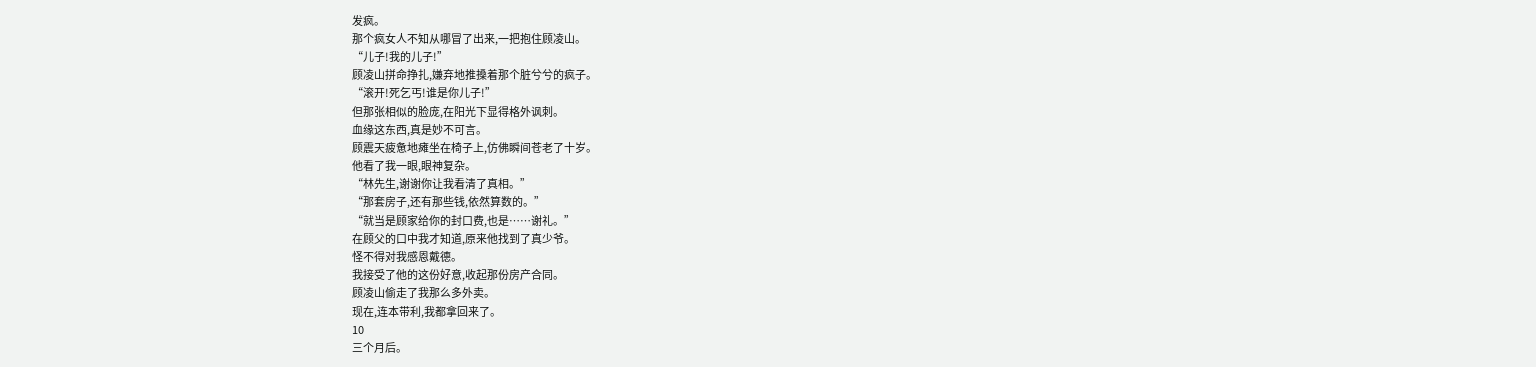发疯。
那个疯女人不知从哪冒了出来,一把抱住顾凌山。
“儿子!我的儿子!”
顾凌山拼命挣扎,嫌弃地推搡着那个脏兮兮的疯子。
“滚开!死乞丐!谁是你儿子!”
但那张相似的脸庞,在阳光下显得格外讽刺。
血缘这东西,真是妙不可言。
顾震天疲惫地瘫坐在椅子上,仿佛瞬间苍老了十岁。
他看了我一眼,眼神复杂。
“林先生,谢谢你让我看清了真相。”
“那套房子,还有那些钱,依然算数的。”
“就当是顾家给你的封口费,也是……谢礼。”
在顾父的口中我才知道,原来他找到了真少爷。
怪不得对我感恩戴德。
我接受了他的这份好意,收起那份房产合同。
顾凌山偷走了我那么多外卖。
现在,连本带利,我都拿回来了。
10
三个月后。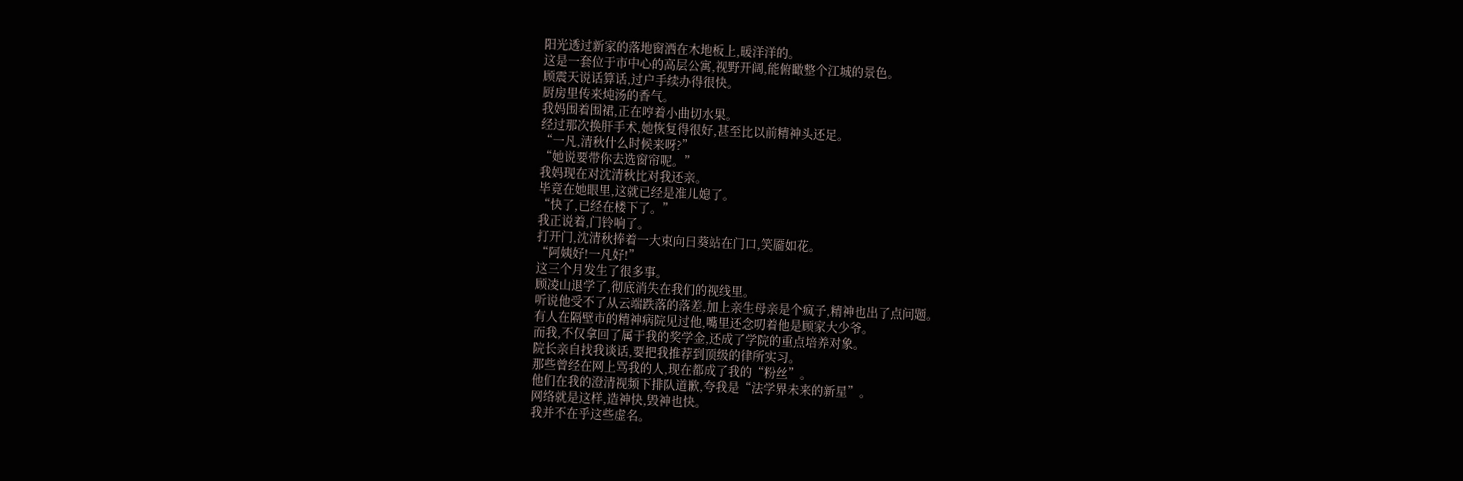阳光透过新家的落地窗洒在木地板上,暖洋洋的。
这是一套位于市中心的高层公寓,视野开阔,能俯瞰整个江城的景色。
顾震天说话算话,过户手续办得很快。
厨房里传来炖汤的香气。
我妈围着围裙,正在哼着小曲切水果。
经过那次换肝手术,她恢复得很好,甚至比以前精神头还足。
“一凡,清秋什么时候来呀?”
“她说要带你去选窗帘呢。”
我妈现在对沈清秋比对我还亲。
毕竟在她眼里,这就已经是准儿媳了。
“快了,已经在楼下了。”
我正说着,门铃响了。
打开门,沈清秋捧着一大束向日葵站在门口,笑靥如花。
“阿姨好!一凡好!”
这三个月发生了很多事。
顾凌山退学了,彻底消失在我们的视线里。
听说他受不了从云端跌落的落差,加上亲生母亲是个疯子,精神也出了点问题。
有人在隔壁市的精神病院见过他,嘴里还念叨着他是顾家大少爷。
而我,不仅拿回了属于我的奖学金,还成了学院的重点培养对象。
院长亲自找我谈话,要把我推荐到顶级的律所实习。
那些曾经在网上骂我的人,现在都成了我的“粉丝”。
他们在我的澄清视频下排队道歉,夸我是“法学界未来的新星”。
网络就是这样,造神快,毁神也快。
我并不在乎这些虚名。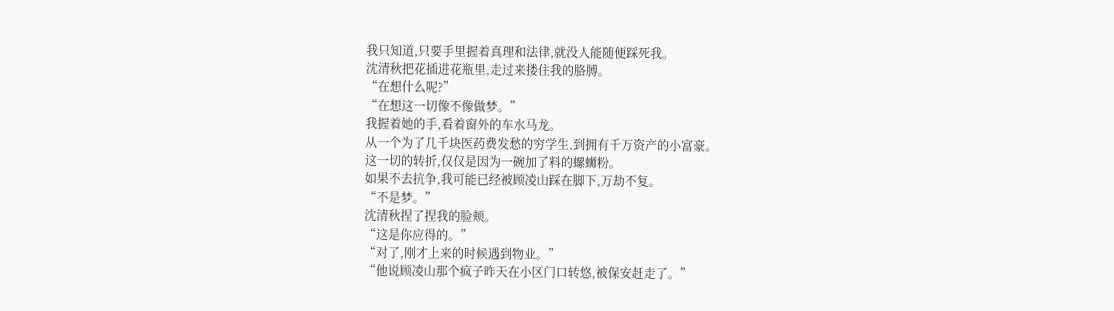我只知道,只要手里握着真理和法律,就没人能随便踩死我。
沈清秋把花插进花瓶里,走过来搂住我的胳膊。
“在想什么呢?”
“在想这一切像不像做梦。”
我握着她的手,看着窗外的车水马龙。
从一个为了几千块医药费发愁的穷学生,到拥有千万资产的小富豪。
这一切的转折,仅仅是因为一碗加了料的螺蛳粉。
如果不去抗争,我可能已经被顾凌山踩在脚下,万劫不复。
“不是梦。”
沈清秋捏了捏我的脸颊。
“这是你应得的。”
“对了,刚才上来的时候遇到物业。”
“他说顾凌山那个疯子昨天在小区门口转悠,被保安赶走了。”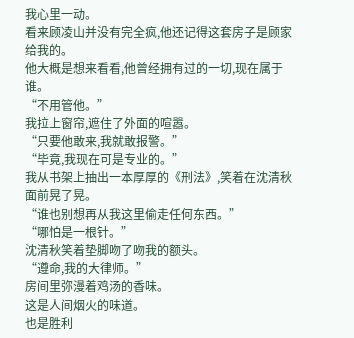我心里一动。
看来顾凌山并没有完全疯,他还记得这套房子是顾家给我的。
他大概是想来看看,他曾经拥有过的一切,现在属于谁。
“不用管他。”
我拉上窗帘,遮住了外面的喧嚣。
“只要他敢来,我就敢报警。”
“毕竟,我现在可是专业的。”
我从书架上抽出一本厚厚的《刑法》,笑着在沈清秋面前晃了晃。
“谁也别想再从我这里偷走任何东西。”
“哪怕是一根针。”
沈清秋笑着垫脚吻了吻我的额头。
“遵命,我的大律师。”
房间里弥漫着鸡汤的香味。
这是人间烟火的味道。
也是胜利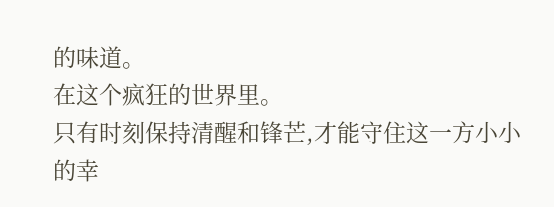的味道。
在这个疯狂的世界里。
只有时刻保持清醒和锋芒,才能守住这一方小小的幸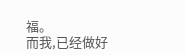福。
而我,已经做好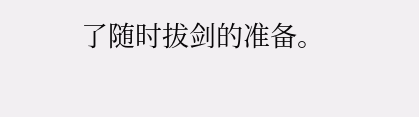了随时拔剑的准备。